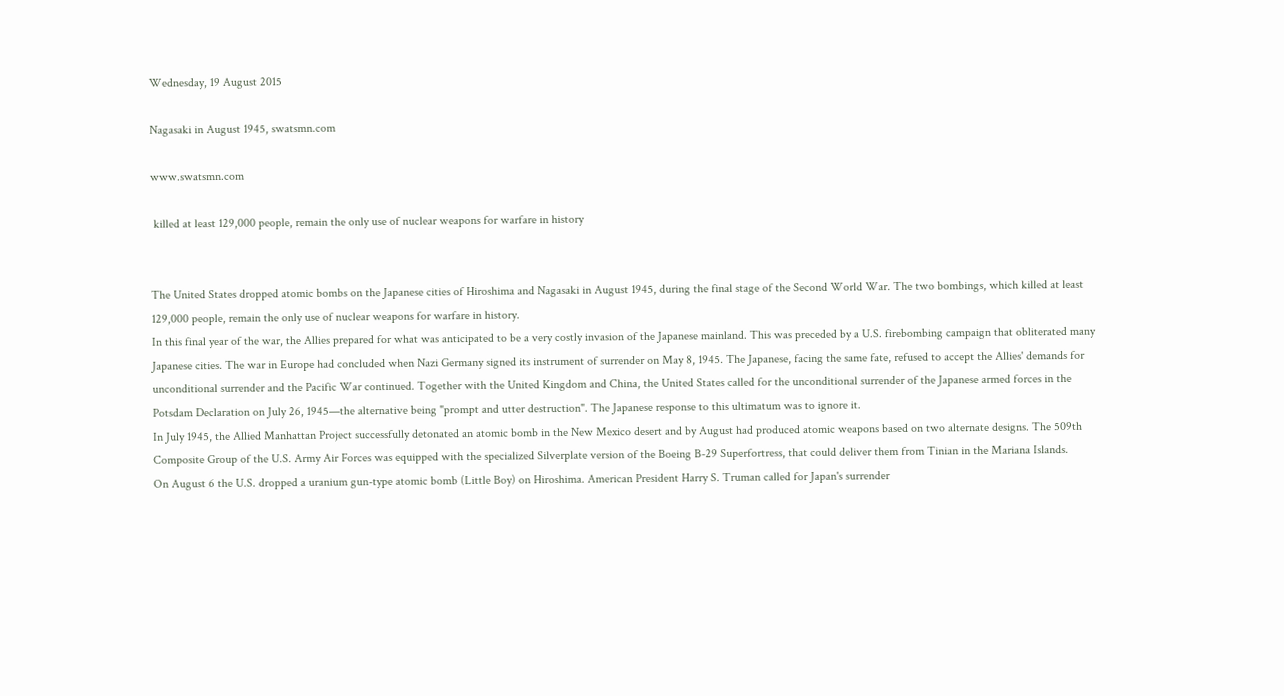Wednesday, 19 August 2015

Nagasaki in August 1945, swatsmn.com

www.swatsmn.com

 killed at least 129,000 people, remain the only use of nuclear weapons for warfare in history


The United States dropped atomic bombs on the Japanese cities of Hiroshima and Nagasaki in August 1945, during the final stage of the Second World War. The two bombings, which killed at least 129,000 people, remain the only use of nuclear weapons for warfare in history.
In this final year of the war, the Allies prepared for what was anticipated to be a very costly invasion of the Japanese mainland. This was preceded by a U.S. firebombing campaign that obliterated many Japanese cities. The war in Europe had concluded when Nazi Germany signed its instrument of surrender on May 8, 1945. The Japanese, facing the same fate, refused to accept the Allies' demands for unconditional surrender and the Pacific War continued. Together with the United Kingdom and China, the United States called for the unconditional surrender of the Japanese armed forces in the Potsdam Declaration on July 26, 1945—the alternative being "prompt and utter destruction". The Japanese response to this ultimatum was to ignore it.
In July 1945, the Allied Manhattan Project successfully detonated an atomic bomb in the New Mexico desert and by August had produced atomic weapons based on two alternate designs. The 509th Composite Group of the U.S. Army Air Forces was equipped with the specialized Silverplate version of the Boeing B-29 Superfortress, that could deliver them from Tinian in the Mariana Islands.
On August 6 the U.S. dropped a uranium gun-type atomic bomb (Little Boy) on Hiroshima. American President Harry S. Truman called for Japan's surrender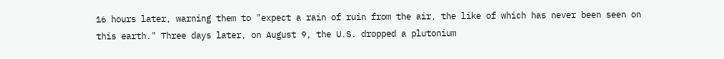16 hours later, warning them to "expect a rain of ruin from the air, the like of which has never been seen on this earth." Three days later, on August 9, the U.S. dropped a plutonium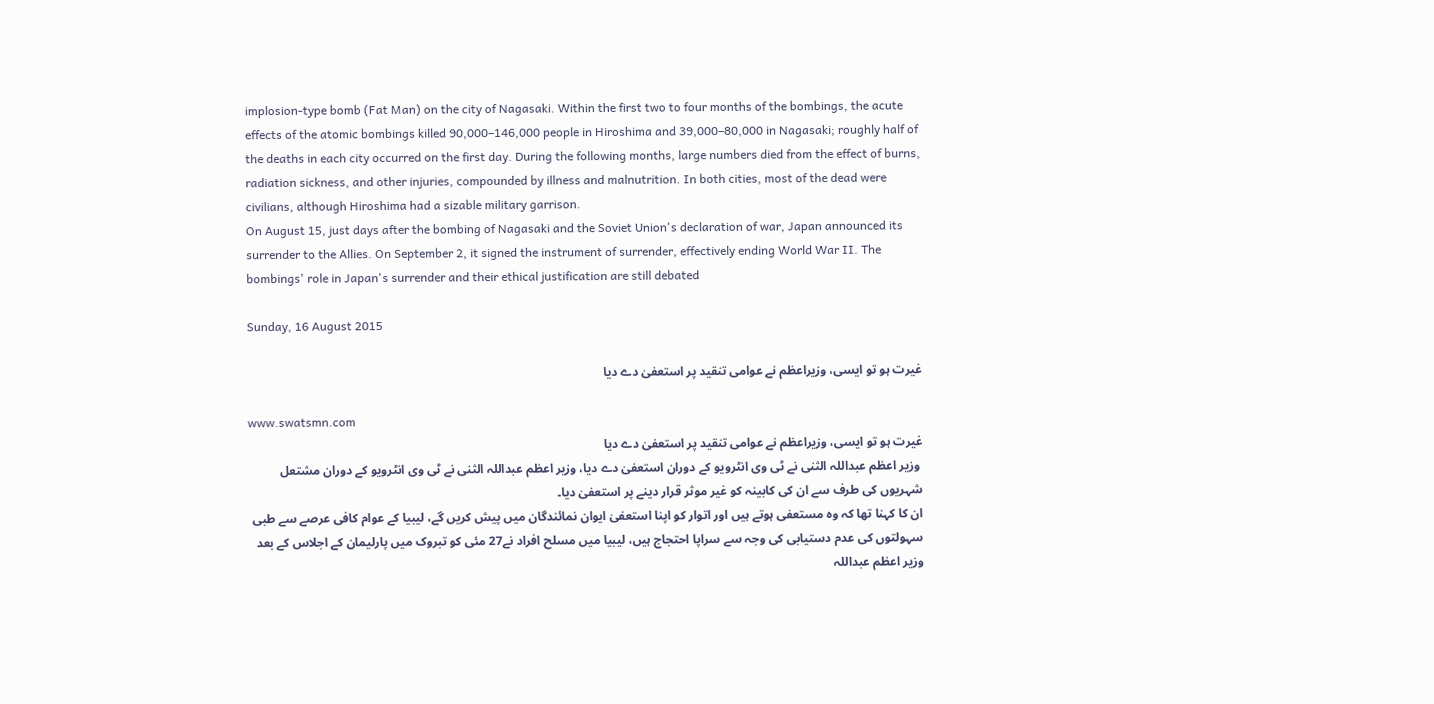implosion-type bomb (Fat Man) on the city of Nagasaki. Within the first two to four months of the bombings, the acute effects of the atomic bombings killed 90,000–146,000 people in Hiroshima and 39,000–80,000 in Nagasaki; roughly half of the deaths in each city occurred on the first day. During the following months, large numbers died from the effect of burns, radiation sickness, and other injuries, compounded by illness and malnutrition. In both cities, most of the dead were civilians, although Hiroshima had a sizable military garrison.
On August 15, just days after the bombing of Nagasaki and the Soviet Union's declaration of war, Japan announced its surrender to the Allies. On September 2, it signed the instrument of surrender, effectively ending World War II. The bombings' role in Japan's surrender and their ethical justification are still debated

Sunday, 16 August 2015

غیرت ہو تو ایسی، وزیراعظم نے عوامی تنقید پر استعفیٰ دے دیا

www.swatsmn.com
غیرت ہو تو ایسی، وزیراعظم نے عوامی تنقید پر استعفیٰ دے دیا
 وزیر اعظم عبداللہ الثنی نے ٹی وی انٹرویو کے دوران استعفیٰ دے دیا، وزیر اعظم عبداللہ الثنی نے ٹی وی انٹرویو کے دوران مشتعل شہریوں کی طرف سے ان کی کابینہ کو غیر موثر قرار دینے پر استعفیٰ دیا۔
ان کا کہنا تھا کہ وہ مستعفی ہوتے ہیں اور اتوار کو اپنا استعفیٰ ایوان نمائندگان میں پیش کریں گے، لیبیا کے عوام کافی عرصے سے طبی سہولتوں کی عدم دستیابی کی وجہ سے سراپا احتجاج ہیں، لیبیا میں مسلح افراد نے27 مئی کو تبروک میں پارلیمان کے اجلاس کے بعد وزیر اعظم عبداللہ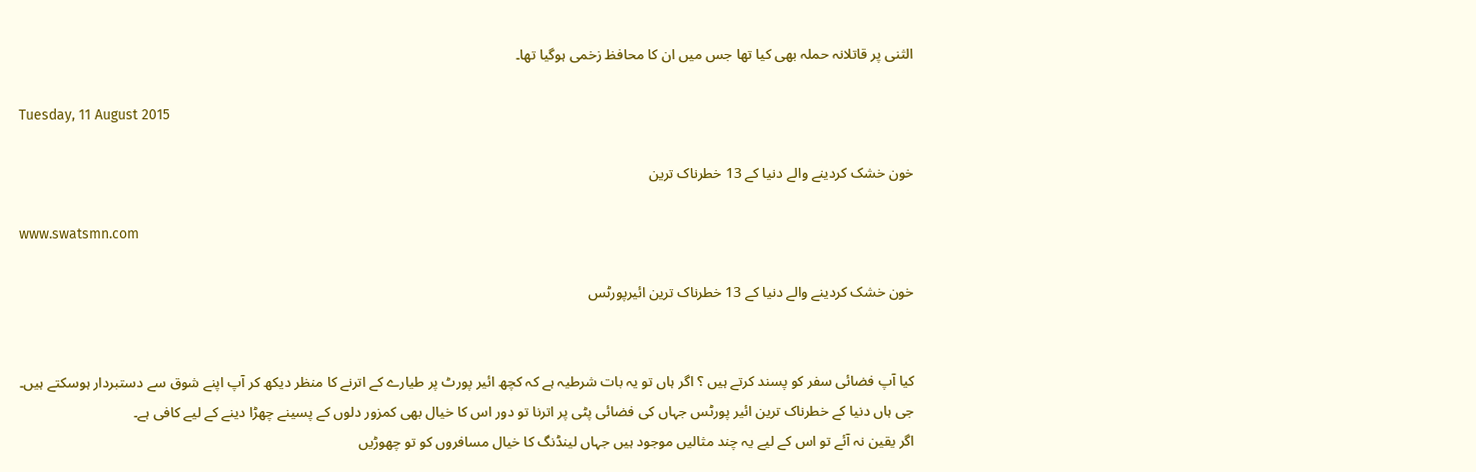الثنی پر قاتلانہ حملہ بھی کیا تھا جس میں ان کا محافظ زخمی ہوگیا تھا۔

Tuesday, 11 August 2015

خون خشک کردینے والے دنیا کے 13 خطرناک ترین

www.swatsmn.com

خون خشک کردینے والے دنیا کے 13 خطرناک ترین ائیرپورٹس


کیا آپ فضائی سفر کو پسند کرتے ہیں ؟ اگر ہاں تو یہ بات شرطیہ ہے کہ کچھ ائیر پورٹ پر طیارے کے اترنے کا منظر دیکھ کر آپ اپنے شوق سے دستبردار ہوسکتے ہیں۔
جی ہاں دنیا کے خطرناک ترین ائیر پورٹس جہاں کی فضائی پٹی پر اترنا تو دور اس کا خیال بھی کمزور دلوں کے پسینے چھڑا دینے کے لیے کافی ہے۔
اگر یقین نہ آئے تو اس کے لیے یہ چند مثالیں موجود ہیں جہاں لینڈنگ کا خیال مسافروں کو تو چھوڑیں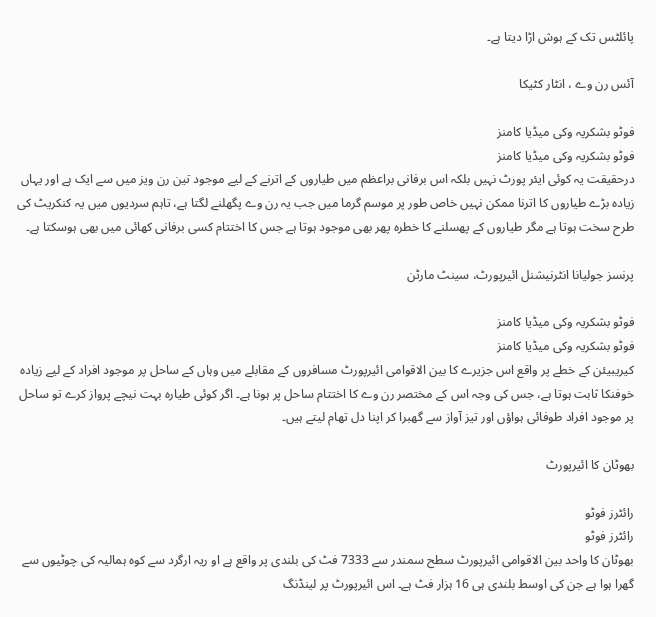پائلٹس تک کے ہوش اڑا دیتا ہے۔

آئس رن وے ، انٹار کٹیکا

فوٹو بشکریہ وکی میڈیا کامنز
فوٹو بشکریہ وکی میڈیا کامنز
درحقیقت یہ کوئی ایئر پورٹ نہیں بلکہ اس برفانی براعظم میں طیاروں کے اترنے کے لیے موجود تین رن ویز میں سے ایک ہے اور یہاں زیادہ بڑے طیاروں کا اترنا ممکن نہیں خاص طور پر موسم گرما میں جب یہ رن وے پگھلنے لگتا ہے، تاہم سردیوں میں یہ کنکریٹ کی طرح سخت ہوتا ہے مگر طیاروں کے پھسلنے کا خطرہ پھر بھی موجود ہوتا ہے جس کا اختتام کسی برفانی کھائی میں بھی ہوسکتا ہے۔

پرنسز جولیانا انٹرنیشنل ائیرپورٹ، سینٹ مارٹن

فوٹو بشکریہ وکی میڈیا کامنز
فوٹو بشکریہ وکی میڈیا کامنز
کیریبیئن کے خطے پر واقع اس جزیرے کا بین الاقوامی ائیرپورٹ مسافروں کے مقابلے میں وہاں کے ساحل پر موجود افراد کے لیے زیادہ خوفنکا ثابت ہوتا ہے، جس کی وجہ اس کے مختصر رن وے کا اختتام ساحل پر ہونا ہے۔ اگر کوئی طیارہ بہت نیچے پرواز کرے تو ساحل پر موجود افراد طوفائی ہواؤں اور تیز آواز سے گھبرا کر اپنا دل تھام لیتے ہیں۔

بھوٹان کا ائیرپورٹ

رائٹرز فوٹو
رائٹرز فوٹو
بھوٹان کا واحد بین الاقوامی ائیرپورٹ سطح سمندر سے 7333 فٹ کی بلندی پر واقع ہے او ریہ ارگرد سے کوہ ہمالیہ کی چوٹیوں سے گھرا ہوا ہے جن کی اوسط بلندی ہی 16 ہزار فٹ ہے۔ اس ائیرپورٹ پر لینڈنگ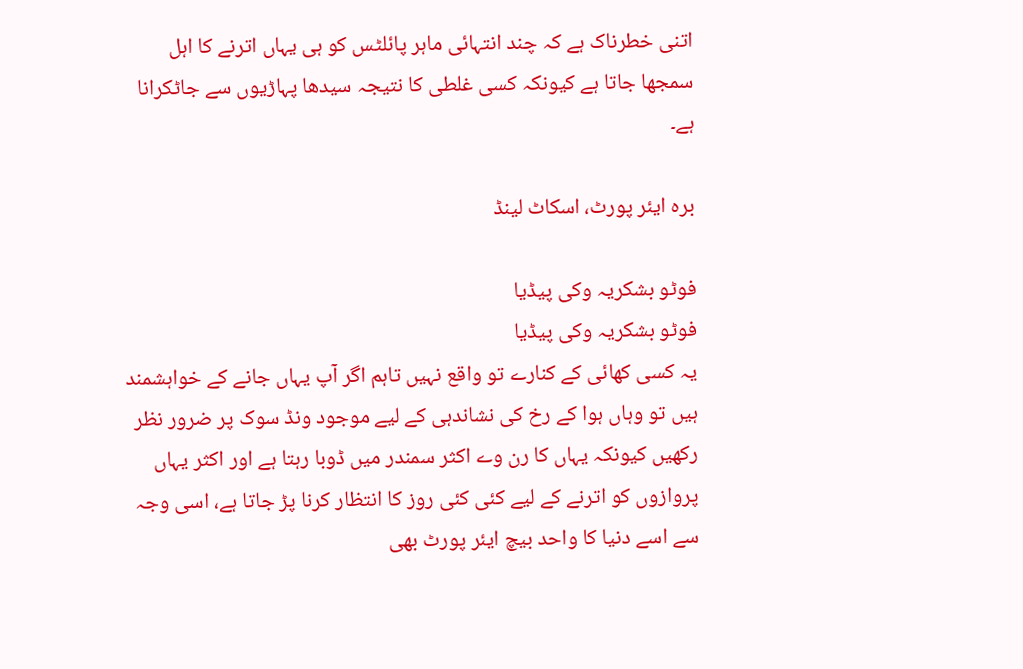اتنی خطرناک ہے کہ چند انتہائی ماہر پائلٹس کو ہی یہاں اترنے کا اہل سمجھا جاتا ہے کیونکہ کسی غلطی کا نتیجہ سیدھا پہاڑیوں سے جاٹکرانا ہے۔

برہ ایئر پورٹ، اسکاٹ لینڈ

فوٹو بشکریہ وکی پیڈیا
فوٹو بشکریہ وکی پیڈیا
یہ کسی کھائی کے کنارے تو واقع نہیں تاہم اگر آپ یہاں جانے کے خواہشمند ہیں تو وہاں ہوا کے رخ کی نشاندہی کے لیے موجود ونڈ سوک پر ضرور نظر رکھیں کیونکہ یہاں کا رن وے اکثر سمندر میں ڈوبا رہتا ہے اور اکثر یہاں پروازوں کو اترنے کے لیے کئی کئی روز کا انتظار کرنا پڑ جاتا ہے، اسی وجہ سے اسے دنیا کا واحد بیچ ایئر پورٹ بھی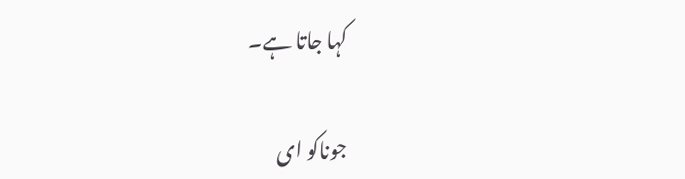کہا جاتا ہے۔

جوناکو ای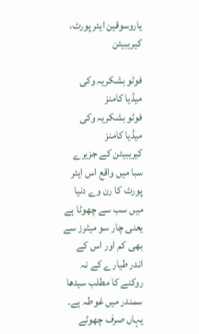یاروسوقین ایئر پورٹ، کیریبیئن

فوٹو بشکریہ وکی میڈیا کامنز
فوٹو بشکریہ وکی میڈیا کامنز
کیریبیئن کے جزیرے سبا میں واقع اس ایئر پورٹ کا رن وے دنیا میں سب سے چھوٹا ہے یعنی چار سو میٹرز سے بھی کم اور اس کے اندر طیارے کے نہ روکنے کا مطلب سیدھا سمندر میں غوطہ ہے۔ یہاں صرف چھوٹے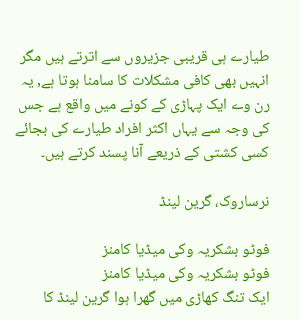طیارے ہی قریبی جزیروں سے اترتے ہیں مگر انہیں بھی کافی مشکلات کا سامنا ہوتا ہے, یہ رن وے ایک پہاڑی کے کونے میں واقع ہے جس کی وجہ سے یہاں اکثر افراد طیارے کی بجائے کسی کشتی کے ذریعے آنا پسند کرتے ہیں۔

نرساروک، گرین لینڈ

فوٹو بشکریہ وکی میڈیا کامنز
فوٹو بشکریہ وکی میڈیا کامنز
ایک تنگ کھاڑی میں گھرا ہوا گرین لینڈ کا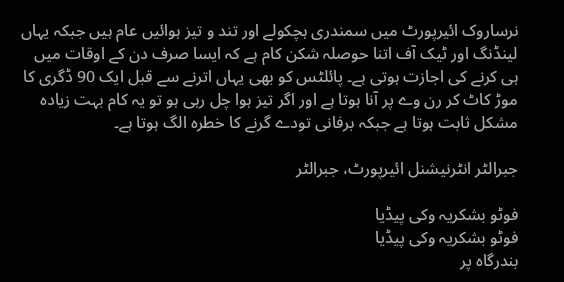نرساروک ائیرپورٹ میں سمندری ہچکولے اور تند و تیز ہوائیں عام ہیں جبکہ یہاں لینڈنگ اور ٹیک آف اتنا حوصلہ شکن کام ہے کہ ایسا صرف دن کے اوقات میں ہی کرنے کی اجازت ہوتی ہے۔ پائلٹس کو بھی یہاں اترنے سے قبل ایک 90 ڈگری کا موڑ کاٹ کر رن وے پر آنا ہوتا ہے اور اگر تیز ہوا چل رہی ہو تو یہ کام بہت زیادہ مشکل ثابت ہوتا ہے جبکہ برفانی تودے گرنے کا خطرہ الگ ہوتا ہے۔

جبرالٹر انٹرنیشنل ائیرپورٹ، جبرالٹر

فوٹو بشکریہ وکی پیڈیا
فوٹو بشکریہ وکی پیڈیا
بندرگاہ پر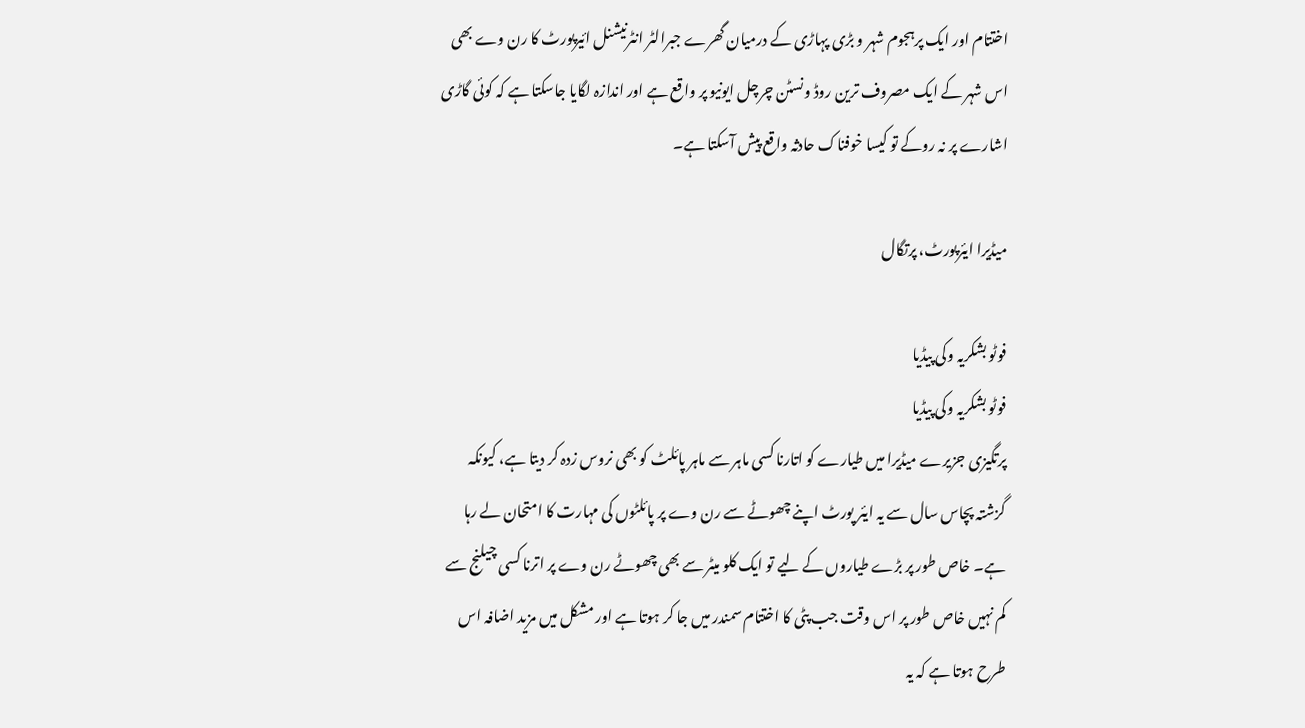اختتام اور ایک پرہجوم شہر و بڑی پہاڑی کے درمیان گھرے جبرالٹر انٹرنیشنل ائیرپورٹ کا رن وے بھی اس شہر کے ایک مصروف ترین روڈ ونسٹن چرچل ایونیو پر واقع ہے اور اندازہ لگایا جاسکتا ہے کہ کوئی گاڑی اشارے پر نہ روکے تو کیسا خوفناک حادثہ واقع پیش آسکتا ہے۔

میڈیرا ایئرپورٹ، پرتگال

فوٹو بشکریہ وکی پیڈیا
فوٹو بشکریہ وکی پیڈیا
پرتگیزی جزیرے میڈیرا میں طیارے کو اتارنا کسی ماہر سے ماہر پائلٹ کو بھی نروس زدہ کر دیتا ہے، کیونکہ گزشتہ پچاس سال سے یہ ایئر پورٹ اپنے چھوٹے سے رن وے پر پائلٹوں کی مہارت کا امتحان لے رہا ہے۔ خاص طور پر بڑے طیاروں کے لیے تو ایک کلو میٹر سے بھی چھوٹے رن وے پر اترنا کسی چیلنج سے کم نہیں خاص طور پر اس وقت جب پٹی کا اختتام سمندر میں جا کر ہوتا ہے اور مشکل میں مزید اضافہ اس طرح ہوتا ہے کہ یہ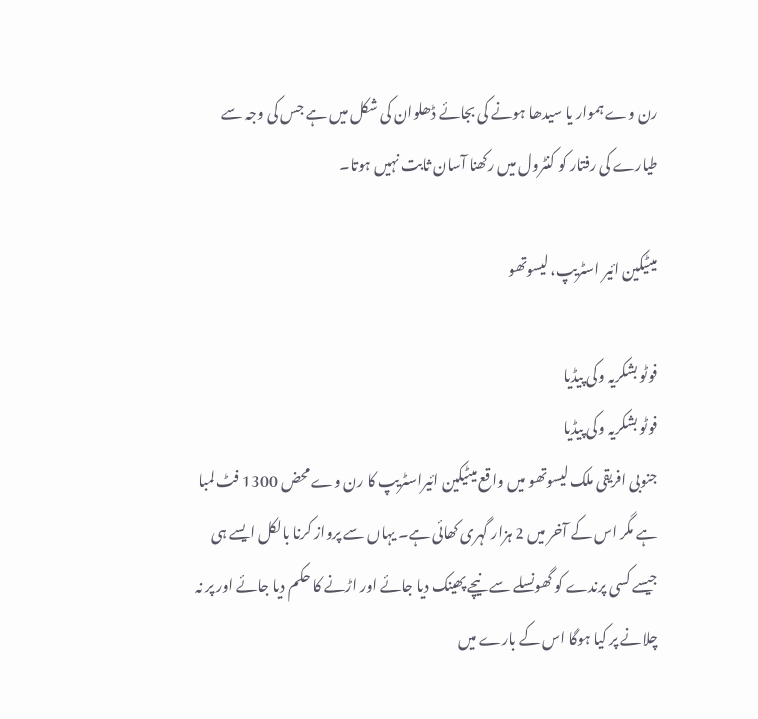رن وے ہموار یا سیدھا ہونے کی بجائے ڈھلوان کی شکل میں ہے جس کی وجہ سے طیارے کی رفتار کو کنٹرول میں رکھنا آسان ثابت نہیں ہوتا۔

میٹیکین ائیر اسٹریپ، لیسوتھو

فوٹو بشکریہ وکی پیڈیا
فوٹو بشکریہ وکی پیڈیا
جنوبی افریقی ملک لیسوتھو میں واقع میٹیکین ائیراسٹریپ کا رن وے محض 1300 فٹ لمبا ہے مگر اس کے آخر میں 2 ہزار گہری کھائی ہے۔ یہاں سے پرواز کرنا بالکل ایسے ہی جیسے کسی پرندے کو گھونسلے سے نیچے پھینک دیا جائے اور اڑنے کا حکم دیا جائے اور پر نہ چلانے پر کیا ہوگا اس کے بارے میں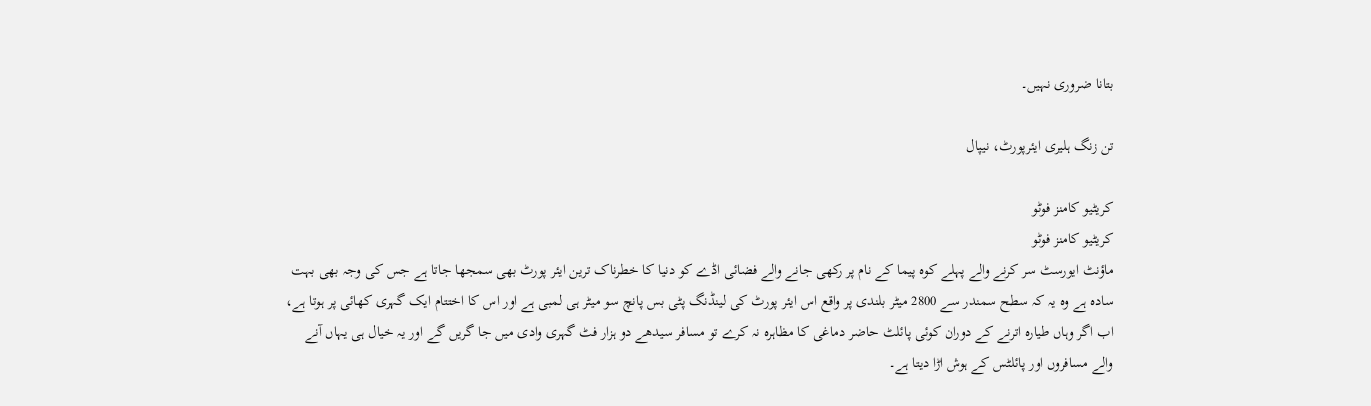بتانا ضروری نہیں۔

تن زنگ ہلیری ایئرپورٹ، نیپال

کریٹیو کامنز فوٹو
کریٹیو کامنز فوٹو
ماؤنٹ ایورسٹ سر کرنے والے پہلے کوہ پیما کے نام پر رکھی جانے والے فضائی اڈے کو دنیا کا خطرناک ترین ایئر پورٹ بھی سمجھا جاتا ہے جس کی وجہ بھی بہت سادہ ہے وہ یہ کہ سطح سمندر سے 2800 میٹر بلندی پر واقع اس ایئر پورٹ کی لینڈنگ پٹی بس پانچ سو میٹر ہی لمبی ہے اور اس کا اختتام ایک گہری کھائی پر ہوتا ہے، اب اگر وہاں طیارہ اترنے کے دوران کوئی پائلٹ حاضر دماغی کا مظاہرہ نہ کرے تو مسافر سیدھے دو ہزار فٹ گہری وادی میں جا گریں گے اور یہ خیال ہی یہاں آنے والے مسافروں اور پائلٹس کے ہوش اڑا دیتا ہے۔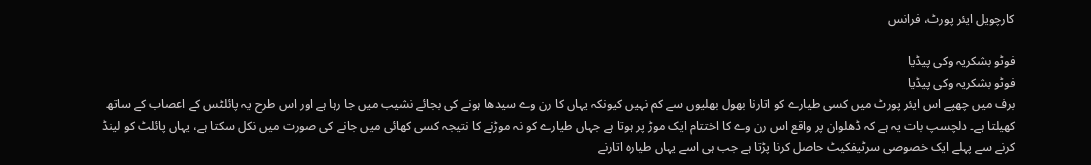کارچویل ایئر پورٹ، فرانس

فوٹو بشکریہ وکی پیڈیا
فوٹو بشکریہ وکی پیڈیا
برف میں چھپے اس ایئر پورٹ میں کسی طیارے کو اتارنا بھول بھلیوں سے کم نہیں کیونکہ یہاں کا رن وے سیدھا ہونے کی بجائے نشیب میں جا رہا ہے اور اس طرح یہ پائلٹس کے اعصاب کے ساتھ کھیلتا ہے۔ دلچسپ بات یہ ہے کہ ڈھلوان پر واقع اس رن وے کا اختتام ایک موڑ پر ہوتا ہے جہاں طیارے کو نہ موڑنے کا نتیجہ کسی کھائی میں جانے کی صورت میں نکل سکتا ہے، یہاں پائلٹ کو لینڈ کرنے سے پہلے ایک خصوصی سرٹیفکیٹ حاصل کرنا پڑتا ہے جب ہی اسے یہاں طیارہ اتارنے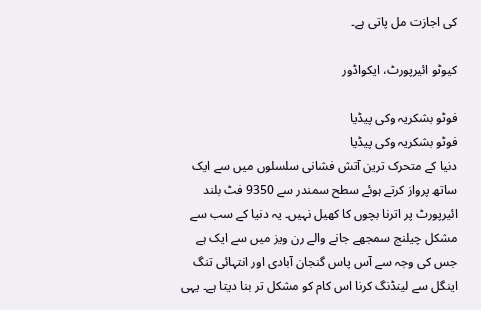کی اجازت مل پاتی ہے۔

کیوٹو ائیرپورٹ، ایکواڈور

فوٹو بشکریہ وکی پیڈیا
فوٹو بشکریہ وکی پیڈیا
دنیا کے متحرک ترین آتش فشانی سلسلوں میں سے ایک ساتھ پرواز کرتے ہوئے سطح سمندر سے 9350 فٹ بلند ائیرپورٹ پر اترنا بچوں کا کھیل نہیں۔ یہ دنیا کے سب سے مشکل چیلنج سمجھے جانے والے رن ویز میں سے ایک ہے جس کی وجہ سے آس پاس گنجان آبادی اور انتہائی تنگ اینگل سے لینڈنگ کرنا اس کام کو مشکل تر بنا دیتا ہے۔ یہی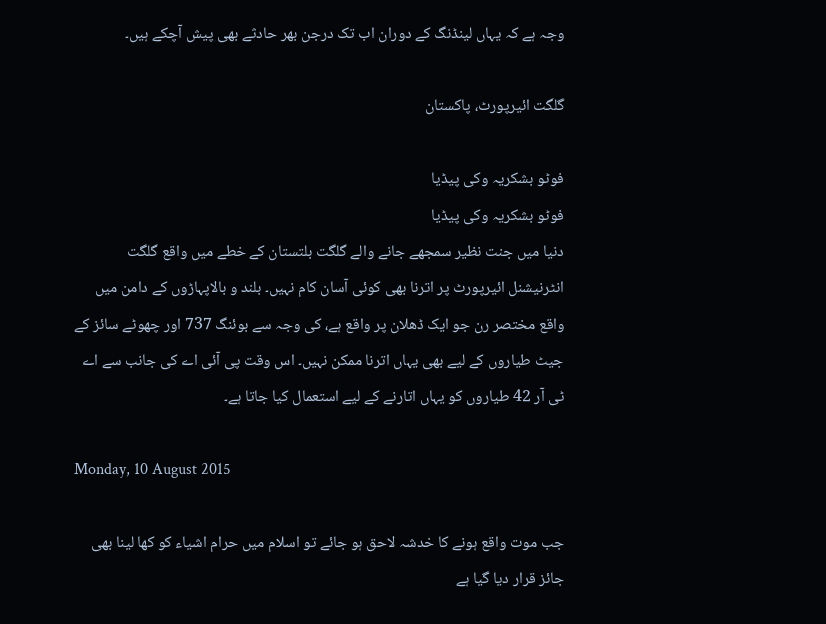وجہ ہے کہ یہاں لینڈنگ کے دوران اب تک درجن بھر حادثے بھی پیش آچکے ہیں۔

گلگت ائیرپورٹ، پاکستان

فوٹو بشکریہ وکی پیڈیا
فوٹو بشکریہ وکی پیڈیا
دنیا میں جنت نظیر سمجھے جانے والے گلگت بلتستان کے خطے میں واقع گلگت انٹرنیشنل ائیرپورٹ پر اترنا بھی کوئی آسان کام نہیں۔ بلند و بالاپہاڑوں کے دامن میں واقع مختصر رن جو ایک ڈھلان پر واقع ہے، کی وجہ سے بوئنگ 737 اور چھوٹے سائز کے جیٹ طیاروں کے لیے بھی یہاں اترنا ممکن نہیں۔ اس وقت پی آئی اے کی جانب سے اے ٹی آر 42 طیاروں کو یہاں اتارنے کے لیے استعمال کیا جاتا ہے۔

Monday, 10 August 2015

جب موت واقع ہونے کا خدشہ لاحق ہو جائے تو اسلام میں حرام اشیاء کو کھا لینا بھی جائز قرار دیا گیا ہے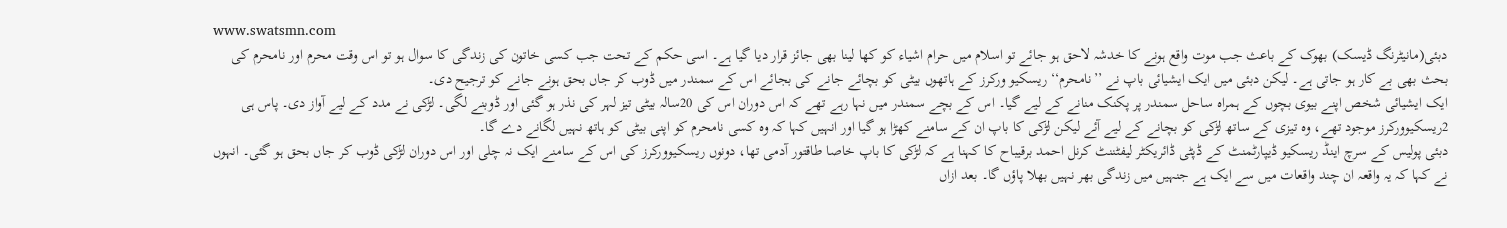www.swatsmn.com
دبئی(مانیٹرنگ ڈیسک) بھوک کے باعث جب موت واقع ہونے کا خدشہ لاحق ہو جائے تو اسلام میں حرام اشیاء کو کھا لینا بھی جائز قرار دیا گیا ہے۔ اسی حکم کے تحت جب کسی خاتون کی زندگی کا سوال ہو تو اس وقت محرم اور نامحرم کی بحث بھی بے کار ہو جاتی ہے۔ لیکن دبئی میں ایک ایشیائی باپ نے ’’نامحرم‘‘ ریسکیو ورکرز کے ہاتھوں بیٹی کو بچائے جانے کی بجائے اس کے سمندر میں ڈوب کر جاں بحق ہونے جانے کو ترجیح دی۔
ایک ایشیائی شخص اپنے بیوی بچوں کے ہمراہ ساحل سمندر پر پکنک منانے کے لیے گیا۔ اس کے بچے سمندر میں نہا رہے تھے کہ اس دوران اس کی 20سالہ بیٹی تیز لہر کی نذر ہو گئی اور ڈوبنے لگی۔ لڑکی نے مدد کے لیے آواز دی۔ پاس ہی 2ریسکیوورکرز موجود تھے، وہ تیزی کے ساتھ لڑکی کو بچانے کے لیے آئے لیکن لڑکی کا باپ ان کے سامنے کھڑا ہو گیا اور انہیں کہا کہ وہ کسی نامحرم کو اپنی بیٹی کو ہاتھ نہیں لگانے دے گا۔
دبئی پولیس کے سرچ اینڈ ریسکیو ڈیپارٹمنٹ کے ڈپٹی ڈائریکٹر لیفٹننٹ کرنل احمد برقیباح کا کہنا ہے کہ لڑکی کا باپ خاصا طاقتور آدمی تھا، دونوں ریسکیوورکرز کی اس کے سامنے ایک نہ چلی اور اس دوران لڑکی ڈوب کر جاں بحق ہو گئی۔ انہوں نے کہا کہ یہ واقعہ ان چند واقعات میں سے ایک ہے جنہیں میں زندگی بھر نہیں بھلا پاؤں گا۔ بعد ازاں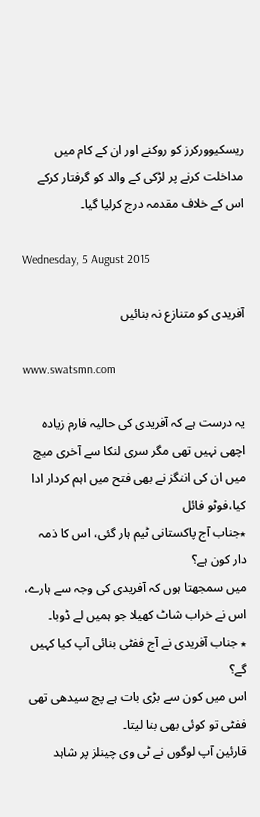ریسکیوورکرز کو روکنے اور ان کے کام میں مداخلت کرنے پر لڑکی کے والد کو گرفتار کرکے اس کے خلاف مقدمہ درج کرلیا گیا۔

Wednesday, 5 August 2015

آفریدی کو متنازع نہ بنائیں

www.swatsmn.com

یہ درست ہے کہ آفریدی کی حالیہ فارم زیادہ اچھی نہیں تھی مگر سری لنکا سے آخری میچ میں ان کی اننگز نے بھی فتح میں اہم کردار ادا کیا،فوٹو فائل
٭جناب آج پاکستانی ٹیم ہار گئی، اس کا ذمہ دار کون ہے؟
میں سمجھتا ہوں کہ آفریدی کی وجہ سے ہارے، اس نے خراب شاٹ کھیلا جو ہمیں لے ڈوبا۔
٭ جناب آفریدی نے آج ففٹی بنائی آپ کیا کہیں گے؟
اس میں کون سے بڑی بات ہے پچ سیدھی تھی ففٹی تو کوئی بھی بنا لیتا۔
قارئین آپ لوگوں نے ٹی وی چینلز پر شاہد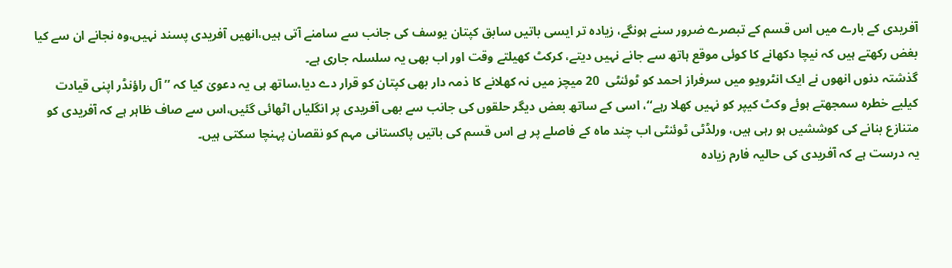آفریدی کے بارے میں اس قسم کے تبصرے ضرور سنے ہونگے، زیادہ تر ایسی باتیں سابق کپتان یوسف کی جانب سے سامنے آتی ہیں،انھیں آفریدی پسند نہیں،وہ نجانے ان سے کیا بغض رکھتے ہیں کہ نیچا دکھانے کا کوئی موقع ہاتھ سے جانے نہیں دیتے، کرکٹ کھیلتے وقت اور اب بھی یہ سلسلہ جاری ہے۔
گذشتہ دنوں انھوں نے ایک انٹرویو میں سرفراز احمد کو ٹوئنٹی  20 میچز میں نہ کھلانے کا ذمہ دار بھی کپتان کو قرار دے دیا،ساتھ ہی یہ دعویٰ کیا کہ ’’آل راؤنڈر اپنی قیادت کیلیے خطرہ سمجھتے ہوئے وکٹ کیپر کو نہیں کھلا رہے‘‘، اسی کے ساتھ بعض دیگر حلقوں کی جانب سے بھی آفریدی پر انگلیاں اٹھائی گئیں،اس سے صاف ظاہر ہے کہ آفریدی کو متنازع بنانے کی کوششیں ہو رہی ہیں، ورلڈٹی ٹوئنٹی اب چند ماہ کے فاصلے پر ہے اس قسم کی باتیں پاکستانی مہم کو نقصان پہنچا سکتی ہیں۔
یہ درست ہے کہ آفریدی کی حالیہ فارم زیادہ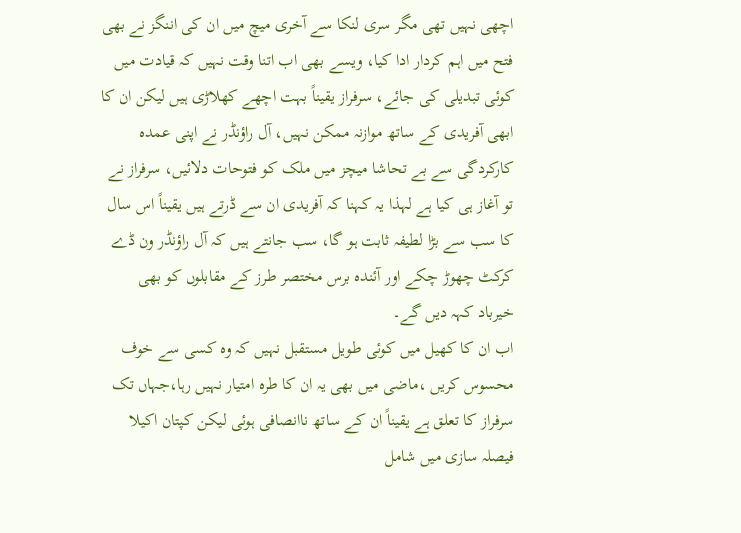اچھی نہیں تھی مگر سری لنکا سے آخری میچ میں ان کی اننگز نے بھی فتح میں اہم کردار ادا کیا، ویسے بھی اب اتنا وقت نہیں کہ قیادت میں کوئی تبدیلی کی جائے، سرفراز یقیناً بہت اچھے کھلاڑی ہیں لیکن ان کا ابھی آفریدی کے ساتھ موازنہ ممکن نہیں، آل راؤنڈر نے اپنی عمدہ کارکردگی سے بے تحاشا میچز میں ملک کو فتوحات دلائیں، سرفراز نے تو آغاز ہی کیا ہے لہذا یہ کہنا کہ آفریدی ان سے ڈرتے ہیں یقیناً اس سال کا سب سے بڑا لطیفہ ثابت ہو گا، سب جانتے ہیں کہ آل راؤنڈر ون ڈے کرکٹ چھوڑ چکے اور آئندہ برس مختصر طرز کے مقابلوں کو بھی خیرباد کہہ دیں گے۔
اب ان کا کھیل میں کوئی طویل مستقبل نہیں کہ وہ کسی سے خوف محسوس کریں ،ماضی میں بھی یہ ان کا طرہ امتیار نہیں رہا،جہاں تک سرفراز کا تعلق ہے یقیناً ان کے ساتھ ناانصافی ہوئی لیکن کپتان اکیلا فیصلہ سازی میں شامل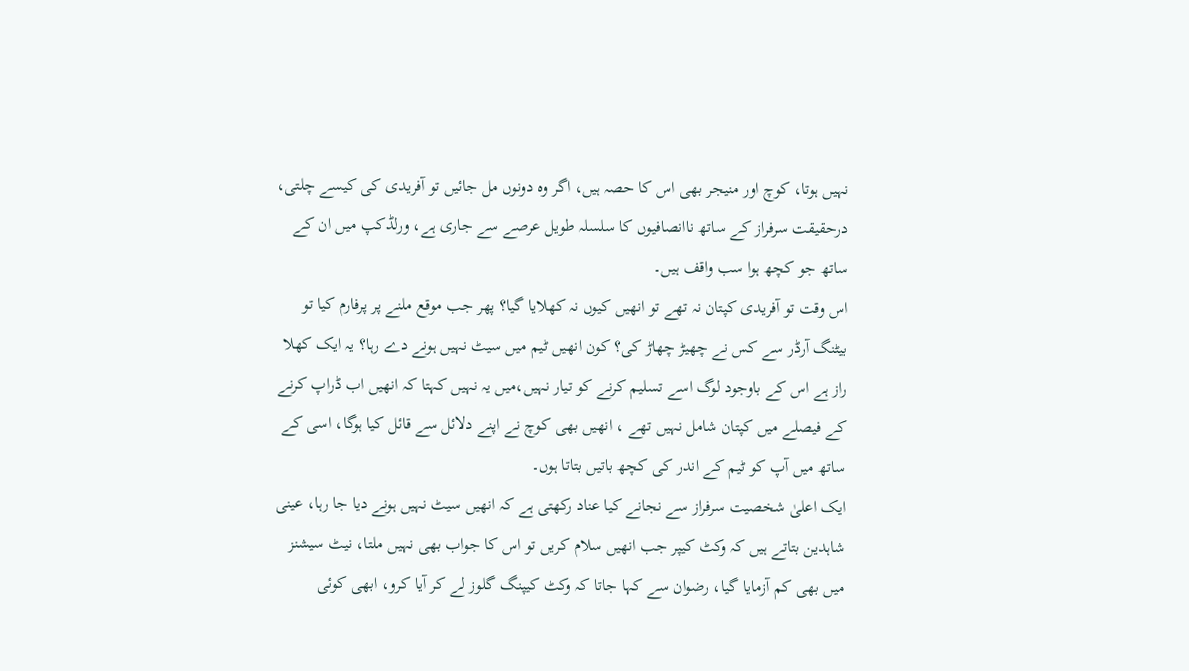نہیں ہوتا، کوچ اور منیجر بھی اس کا حصہ ہیں، اگر وہ دونوں مل جائیں تو آفریدی کی کیسے چلتی، درحقیقت سرفراز کے ساتھ ناانصافیوں کا سلسلہ طویل عرصے سے جاری ہے، ورلڈکپ میں ان کے ساتھ جو کچھ ہوا سب واقف ہیں۔
اس وقت تو آفریدی کپتان نہ تھے تو انھیں کیوں نہ کھلایا گیا؟ پھر جب موقع ملنے پر پرفارم کیا تو بیٹنگ آرڈر سے کس نے چھیڑ چھاڑ کی؟ کون انھیں ٹیم میں سیٹ نہیں ہونے دے رہا؟ یہ ایک کھلا راز ہے اس کے باوجود لوگ اسے تسلیم کرنے کو تیار نہیں،میں یہ نہیں کہتا کہ انھیں اب ڈراپ کرنے کے فیصلے میں کپتان شامل نہیں تھے ، انھیں بھی کوچ نے اپنے دلائل سے قائل کیا ہوگا، اسی کے ساتھ میں آپ کو ٹیم کے اندر کی کچھ باتیں بتاتا ہوں۔
ایک اعلیٰ شخصیت سرفراز سے نجانے کیا عناد رکھتی ہے کہ انھیں سیٹ نہیں ہونے دیا جا رہا، عینی شاہدین بتاتے ہیں کہ وکٹ کیپر جب انھیں سلام کریں تو اس کا جواب بھی نہیں ملتا، نیٹ سیشنز میں بھی کم آزمایا گیا، رضوان سے کہا جاتا کہ وکٹ کیپنگ گلوز لے کر آیا کرو، ابھی کوئی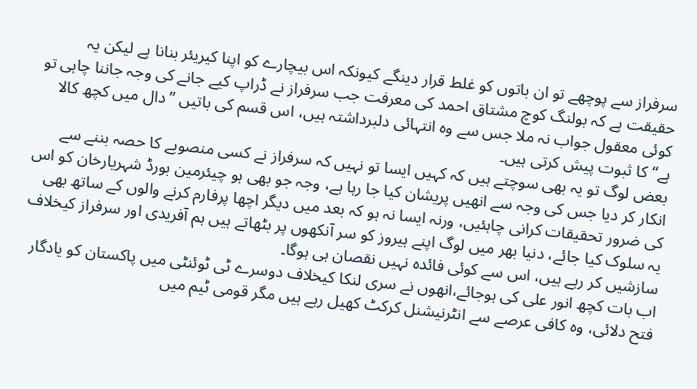سرفراز سے پوچھے تو ان باتوں کو غلط قرار دینگے کیونکہ اس بیچارے کو اپنا کیریئر بنانا ہے لیکن یہ حقیقت ہے کہ بولنگ کوچ مشتاق احمد کی معرفت جب سرفراز نے ڈراپ کیے جانے کی وجہ جاننا چاہی تو کوئی معقول جواب نہ ملا جس سے وہ انتہائی دلبرداشتہ ہیں، اس قسم کی باتیں ’’دال میں کچھ کالا ہے‘‘ کا ثبوت پیش کرتی ہیں۔
بعض لوگ تو یہ بھی سوچتے ہیں کہ کہیں ایسا تو نہیں کہ سرفراز نے کسی منصوبے کا حصہ بننے سے انکار کر دیا جس کی وجہ سے انھیں پریشان کیا جا رہا ہے، وجہ جو بھی ہو چیئرمین بورڈ شہریارخان کو اس کی ضرور تحقیقات کرانی چاہئیں، ورنہ ایسا نہ ہو کہ بعد میں دیگر اچھا پرفارم کرنے والوں کے ساتھ بھی یہ سلوک کیا جائے، دنیا بھر میں لوگ اپنے ہیروز کو سر آنکھوں پر بٹھاتے ہیں ہم آفریدی اور سرفراز کیخلاف سازشیں کر رہے ہیں، اس سے کوئی فائدہ نہیں نقصان ہی ہوگا۔
اب بات کچھ انور علی کی ہوجائے،انھوں نے سری لنکا کیخلاف دوسرے ٹی ٹوئنٹی میں پاکستان کو یادگار فتح دلائی، وہ کافی عرصے سے انٹرنیشنل کرکٹ کھیل رہے ہیں مگر قومی ٹیم میں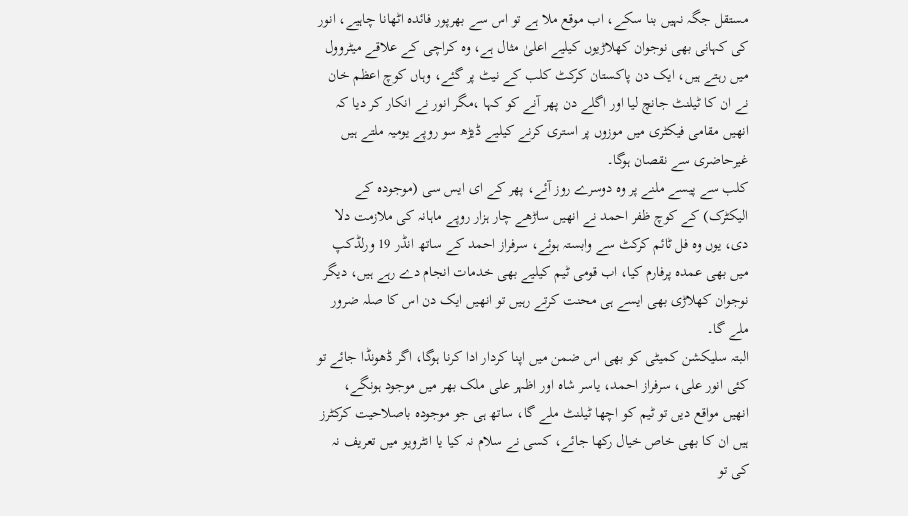مستقل جگہ نہیں بنا سکے، اب موقع ملا ہے تو اس سے بھرپور فائدہ اٹھانا چاہیے، انور کی کہانی بھی نوجوان کھلاڑیوں کیلیے اعلیٰ مثال ہے، وہ کراچی کے علاقے میٹروول میں رہتے ہیں، ایک دن پاکستان کرکٹ کلب کے نیٹ پر گئے، وہاں کوچ اعظم خان نے ان کا ٹیلنٹ جانچ لیا اور اگلے دن پھر آنے کو کہا ،مگر انور نے انکار کر دیا کہ انھیں مقامی فیکٹری میں موزوں پر استری کرنے کیلیے ڈیڑھ سو روپے یومیہ ملتے ہیں غیرحاضری سے نقصان ہوگا۔
کلب سے پیسے ملنے پر وہ دوسرے روز آئے، پھر کے ای ایس سی (موجودہ کے الیکٹرک) کے کوچ ظفر احمد نے انھیں ساڑھے چار ہزار روپے ماہانہ کی ملازمت دلا دی، یوں وہ فل ٹائم کرکٹ سے وابستہ ہوئے، سرفراز احمد کے ساتھ انڈر 19 ورلڈکپ میں بھی عمدہ پرفارم کیا، اب قومی ٹیم کیلیے بھی خدمات انجام دے رہے ہیں، دیگر نوجوان کھلاڑی بھی ایسے ہی محنت کرتے رہیں تو انھیں ایک دن اس کا صلہ ضرور ملے گا۔
البتہ سلیکشن کمیٹی کو بھی اس ضمن میں اپنا کردار ادا کرنا ہوگا، اگر ڈھونڈا جائے تو کئی انور علی، سرفراز احمد، یاسر شاہ اور اظہر علی ملک بھر میں موجود ہونگے، انھیں مواقع دیں تو ٹیم کو اچھا ٹیلنٹ ملے گا، ساتھ ہی جو موجودہ باصلاحیت کرکٹرز ہیں ان کا بھی خاص خیال رکھا جائے، کسی نے سلام نہ کیا یا انٹرویو میں تعریف نہ کی تو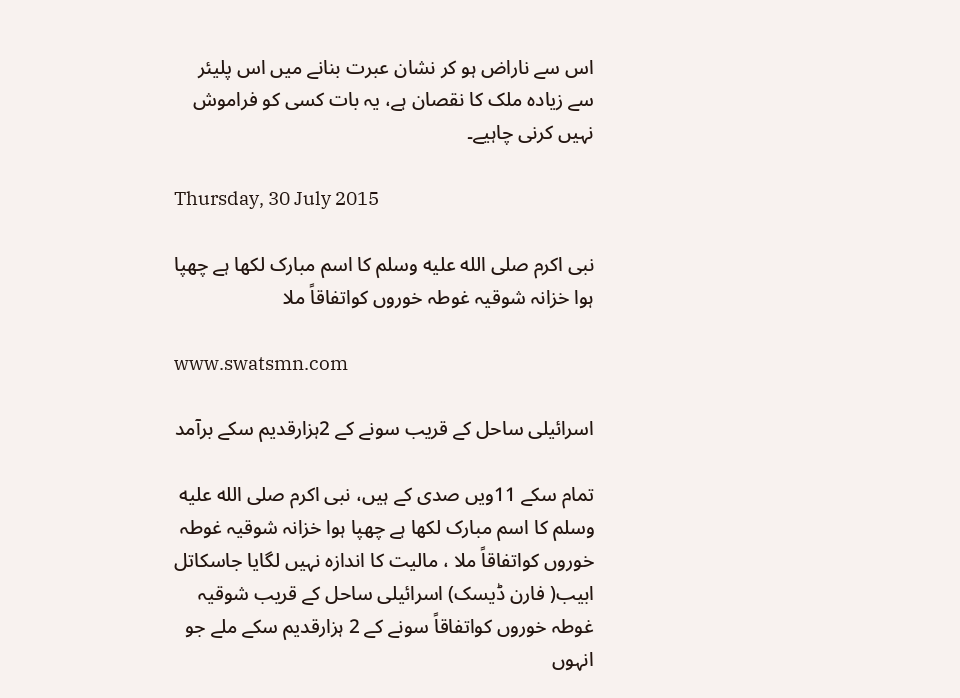اس سے ناراض ہو کر نشان عبرت بنانے میں اس پلیئر سے زیادہ ملک کا نقصان ہے، یہ بات کسی کو فراموش نہیں کرنی چاہیے۔

Thursday, 30 July 2015

نبی اکرم صلى الله عليه وسلم کا اسم مبارک لکھا ہے چھپا ہوا خزانہ شوقیہ غوطہ خوروں کواتفاقاً ملا

www.swatsmn.com

اسرائیلی ساحل کے قریب سونے کے 2ہزارقدیم سکے برآمد

تمام سکے 11ویں صدی کے ہیں، نبی اکرم صلى الله عليه وسلم کا اسم مبارک لکھا ہے چھپا ہوا خزانہ شوقیہ غوطہ خوروں کواتفاقاً ملا ، مالیت کا اندازہ نہیں لگایا جاسکاتل ابیب( فارن ڈیسک) اسرائیلی ساحل کے قریب شوقیہ غوطہ خوروں کواتفاقاً سونے کے 2 ہزارقدیم سکے ملے جو انہوں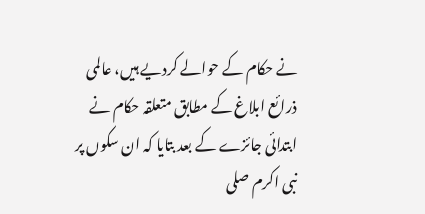نے حکام کے حوالے کردیے ہیں، عالمی ذرائع ابلاغ کے مطابق متعلقہ حکام نے ابتدائی جائزے کے بعد بتایا کہ ان سکوں پر نبی اکرم صلى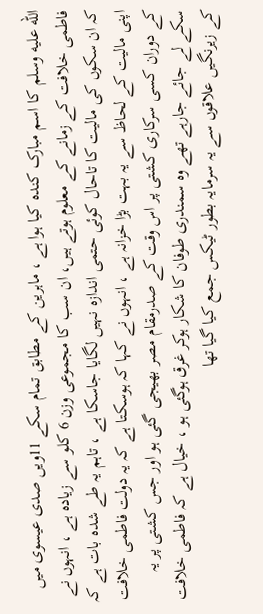الله عليه وسلم کا اسم مبارک کندہ کیا ہوا ہے ، ماہرین کے مطابق تمام سکے 11ویں صدی عیسوی میں فاطمی خلافت کے زمانے کے معلوم ہوتے ہیں، ان سب کا مجموعی وزن 6 کلو سے زیادہ ہے ، انہوں نے کہ ان سکوں کی مالیت کا تاحال کوئی حتمی اندازہ نہیں لگایا جاسکا ہے ، تاہم یہ طے شدہ بات ہے کہ اپنی مالیت کے لحاظ سے یہ بہت بڑا خزانہ ہے ، انہوں نے کہا کہ ہوسکتا ہے کہ یہ دولت فاطمی خلافت کے دوران کسی سرکاری کشتی پر اس وقت کے صدرمقام مصر بھیجی گئی ہو اور جس کشتی پر یہ سکے لے جائے جارہے تھے وہ سمندری طوفان کا شکار ہوکر غرق ہوگئی ہو ، خیال ہے کہ فاطمی خلافت کے زیرنگیں علاقوں سے یہ سرمایہ بطور ٹیکس جمع کیا گیا تھا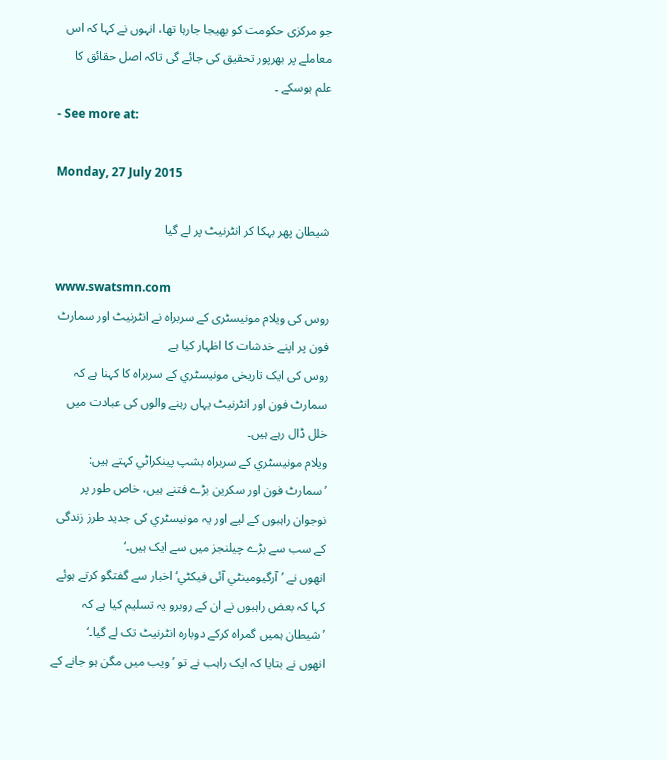جو مرکزی حکومت کو بھیجا جارہا تھا، انہوں نے کہا کہ اس معاملے پر بھرپور تحقیق کی جائے گی تاکہ اصل حقائق کا علم ہوسکے ۔
- See more at:

Monday, 27 July 2015

شیطان پھر بہکا کر انٹرنیٹ پر لے گیا

www.swatsmn.com
روس کی ویلام مونیسٹری کے سربراہ نے انٹرنیٹ اور سمارٹ فون پر اپنے خدشات کا اظہار کیا ہے
روس کی ایک تاریخی مونیسٹري کے سربراہ کا کہنا ہے کہ سمارٹ فون اور انٹرنیٹ یہاں رہنے والوں کی عبادت میں خلل ڈال رہے ہیں۔
ویلام مونیسٹري کے سربراہ بشپ پینكراٹي کہتے ہیں: ’سمارٹ فون اور سکرین بڑے فتنے ہیں، خاص طور پر نوجوان راہبوں کے لیے اور یہ مونیسٹري کی جدید طرز زندگی کے سب سے بڑے چیلنجز میں سے ایک ہیں۔‘
انھوں نے ’آرگيومینٹي آئی فیکٹي‘ اخبار سے گفتگو کرتے ہوئے کہا کہ بعض راہبوں نے ان کے روبرو یہ تسلیم کیا ہے کہ ’شیطان ہمیں گمراہ کرکے دوبارہ انٹرنیٹ تک لے گیا۔‘
انھوں نے بتایا کہ ایک راہب نے تو ’ویب میں مگن ہو جانے کے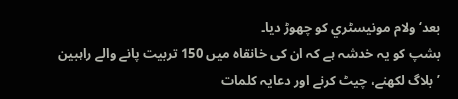بعد‘ ولام مونیسٹري کو چھوڑ دیا۔
بشپ کو یہ خدشہ ہے کہ ان کی خانقاہ میں 150 تربیت پانے والے راہبین ’بلاگ لکھنے، چیٹ کرنے اور دعایہ کلمات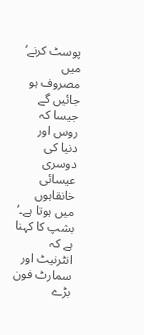پوسٹ کرنے‘ میں مصروف ہو جائیں گے جیسا کہ روس اور دنیا کی دوسری عیسائی خانقاہوں میں ہوتا ہے۔‘
بشپ کا کہنا ہے کہ انٹرنیٹ اور سمارٹ فون بڑے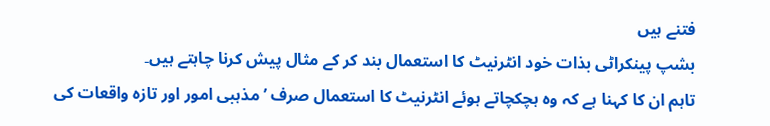فتنے ہیں
بشپ پینكراٹی بذات خود انٹرنیٹ کا استعمال بند کر کے مثال پیش کرنا چاہتے ہیں۔
تاہم ان کا کہنا ہے کہ وہ ہچکچاتے ہوئے انٹرنیٹ کا استعمال صرف ’مذہبی امور اور تازہ واقعات کی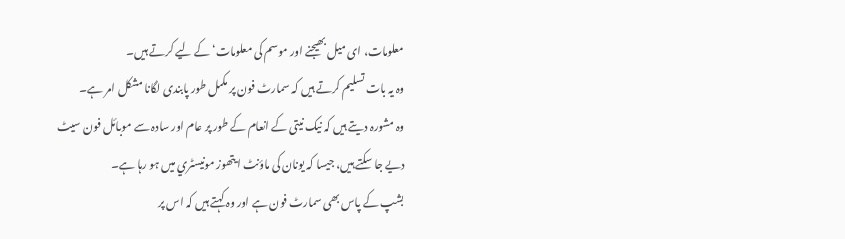معلومات، ای میل بھیجنے اور موسم کی معلومات‘ کے لیے کرتے ہیں۔
وہ یہ بات تسلیم کرتے ہیں کہ سمارٹ فون پر مکمل طور پابندی لگانا مشکل امر ہے۔
وہ مشورہ دیتے ہیں کہ نیک نیتی کے انعام کے طور پر عام اور سادہ سے موبائل فون سیٹ دیے جا سکتے ہیں، جیسا کہ یونان کی ماؤنٹ ایتھوز مونیسٹري میں ہو رہا ہے۔
بشپ کے پاس بھی سمارٹ فون ہے اور وہ کہتے ہیں کہ اس پر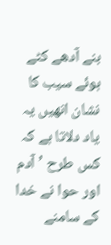بنے آدھے کٹے ہوئے سیب کا نشان انھیں یہ یاد دلاتا ہے کہ کس طرح ’آدم اور حوا نے خدا کے سامنے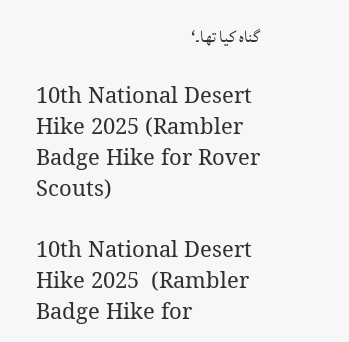گناہ کیا تھا۔‘

10th National Desert Hike 2025 (Rambler Badge Hike for Rover Scouts)

10th National Desert Hike 2025  (Rambler Badge Hike for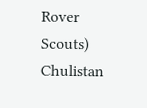Rover Scouts) Chulistan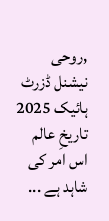,روحی   نیشنل ڈزرٹ ہائیک 2025 تاریخِ عالم اس امر کی شاہد ہے ...